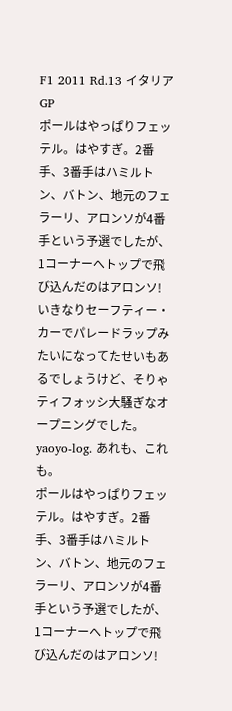F1 2011 Rd.13 イタリアGP
ポールはやっぱりフェッテル。はやすぎ。2番手、3番手はハミルトン、バトン、地元のフェラーリ、アロンソが4番手という予選でしたが、1コーナーへトップで飛び込んだのはアロンソ!
いきなりセーフティー・カーでパレードラップみたいになってたせいもあるでしょうけど、そりゃティフォッシ大騒ぎなオープニングでした。
yaoyo-log. あれも、これも。
ポールはやっぱりフェッテル。はやすぎ。2番手、3番手はハミルトン、バトン、地元のフェラーリ、アロンソが4番手という予選でしたが、1コーナーへトップで飛び込んだのはアロンソ!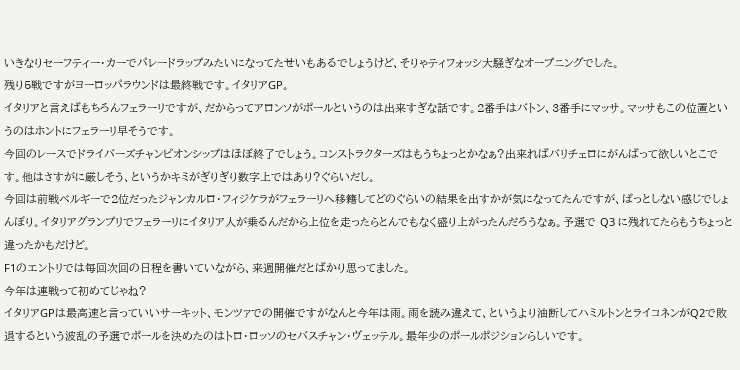いきなりセーフティー・カーでパレードラップみたいになってたせいもあるでしょうけど、そりゃティフォッシ大騒ぎなオープニングでした。
残り5戦ですがヨーロッパラウンドは最終戦です。イタリアGP。
イタリアと言えばもちろんフェラーリですが、だからってアロンソがポールというのは出来すぎな話です。2番手はバトン、3番手にマッサ。マッサもこの位置というのはホントにフェラーリ早そうです。
今回のレースでドライバーズチャンピオンシップはほぼ終了でしょう。コンストラクターズはもうちょっとかなぁ?出来ればバリチェロにがんばって欲しいとこです。他はさすがに厳しそう、というかキミがぎりぎり数字上ではあり?ぐらいだし。
今回は前戦ベルギーで2位だったジャンカルロ・フィジケラがフェラーリへ移籍してどのぐらいの結果を出すかが気になってたんですが、ぱっとしない感じでしょんぼり。イタリアグランプリでフェラーリにイタリア人が乗るんだから上位を走ったらとんでもなく盛り上がったんだろうなぁ。予選で Q3 に残れてたらもうちょっと違ったかもだけど。
F1のエントリでは毎回次回の日程を書いていながら、来週開催だとばかり思ってました。
今年は連戦って初めてじゃね?
イタリアGPは最高速と言っていいサーキット、モンツァでの開催ですがなんと今年は雨。雨を読み違えて、というより油断してハミルトンとライコネンがQ2で敗退するという波乱の予選でポールを決めたのはトロ・ロッソのセバスチャン・ヴェッテル。最年少のポールポジションらしいです。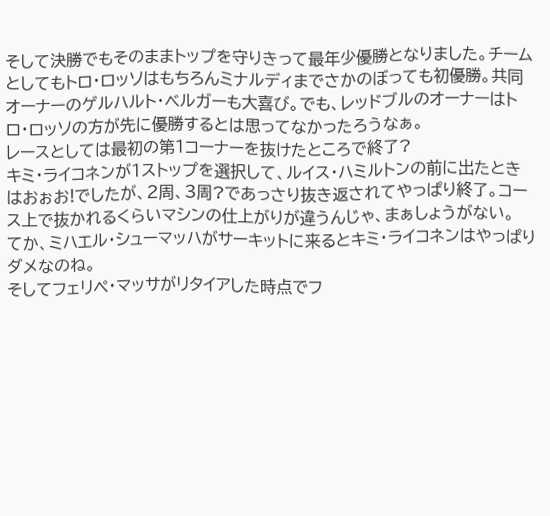そして決勝でもそのままトップを守りきって最年少優勝となりました。チームとしてもトロ・ロッソはもちろんミナルディまでさかのぼっても初優勝。共同オーナーのゲルハルト・ベルガーも大喜び。でも、レッドブルのオーナーはトロ・ロッソの方が先に優勝するとは思ってなかったろうなぁ。
レースとしては最初の第1コーナーを抜けたところで終了?
キミ・ライコネンが1ストップを選択して、ルイス・ハミルトンの前に出たときはおぉお!でしたが、2周、3周?であっさり抜き返されてやっぱり終了。コース上で抜かれるくらいマシンの仕上がりが違うんじゃ、まぁしょうがない。
てか、ミハエル・シューマッハがサーキットに来るとキミ・ライコネンはやっぱりダメなのね。
そしてフェリペ・マッサがリタイアした時点でフ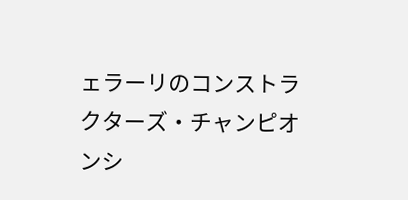ェラーリのコンストラクターズ・チャンピオンシ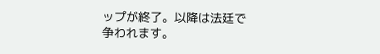ップが終了。以降は法廷で争われます。